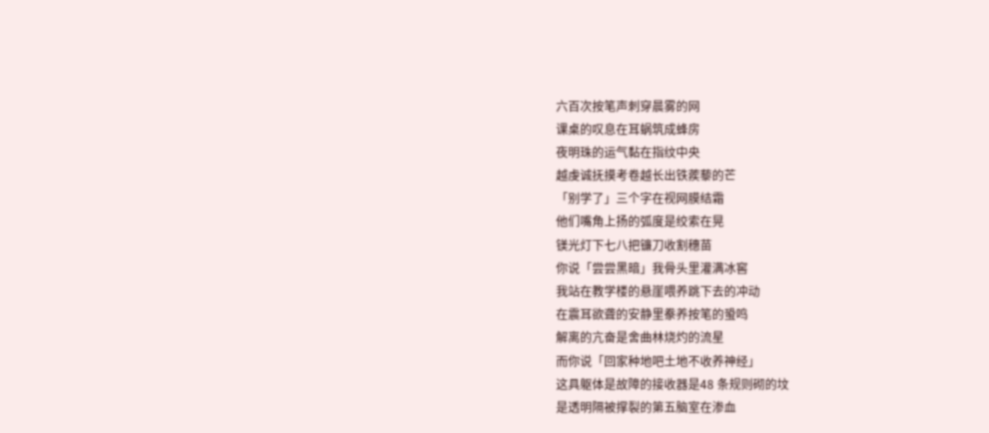六百次按笔声刺穿晨雾的网
课桌的叹息在耳蜗筑成蜂房
夜明珠的运气黏在指纹中央
越虔诚抚摸考卷越长出铁蒺藜的芒
「别学了」三个字在视网膜结霜
他们嘴角上扬的弧度是绞索在晃
镁光灯下七八把镰刀收割穗苗
你说「尝尝黑暗」我骨头里灌满冰窖
我站在教学楼的悬崖喂养跳下去的冲动
在震耳欲聋的安静里豢养按笔的蛩鸣
解离的亢奋是舍曲林烧灼的流星
而你说「回家种地吧土地不收养神经」
这具躯体是故障的接收器是48 条规则砌的坟
是透明隔被撑裂的第五脑室在渗血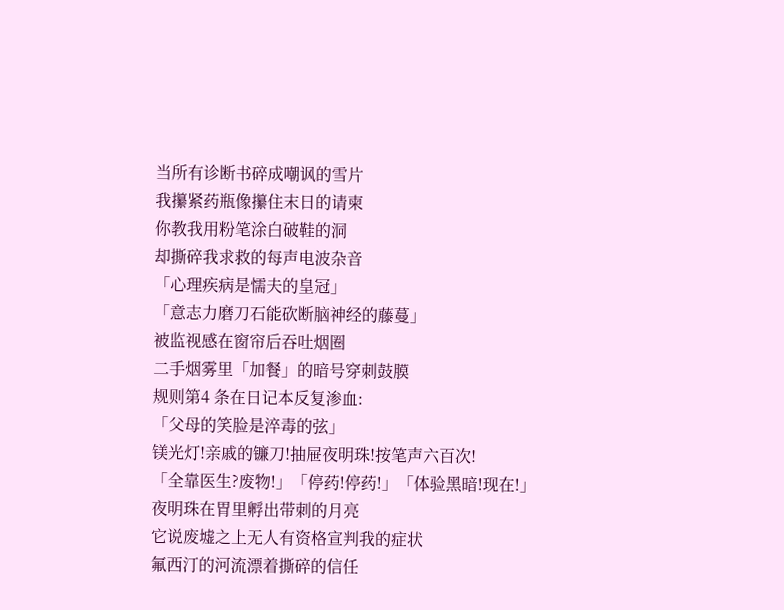当所有诊断书碎成嘲讽的雪片
我攥紧药瓶像攥住末日的请柬
你教我用粉笔涂白破鞋的洞
却撕碎我求救的每声电波杂音
「心理疾病是懦夫的皇冠」
「意志力磨刀石能砍断脑神经的藤蔓」
被监视感在窗帘后吞吐烟圈
二手烟雾里「加餐」的暗号穿刺鼓膜
规则第4 条在日记本反复渗血:
「父母的笑脸是淬毒的弦」
镁光灯!亲戚的镰刀!抽屉夜明珠!按笔声六百次!
「全靠医生?废物!」「停药!停药!」「体验黑暗!现在!」
夜明珠在胃里孵出带刺的月亮
它说废墟之上无人有资格宣判我的症状
氟西汀的河流漂着撕碎的信任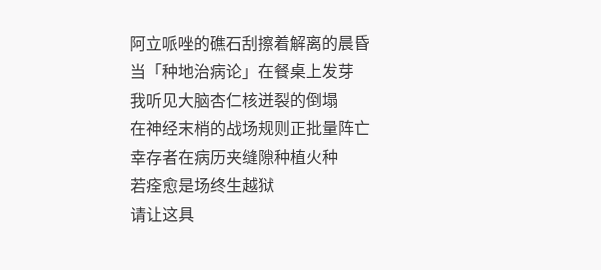阿立哌唑的礁石刮擦着解离的晨昏
当「种地治病论」在餐桌上发芽
我听见大脑杏仁核迸裂的倒塌
在神经末梢的战场规则正批量阵亡
幸存者在病历夹缝隙种植火种
若痊愈是场终生越狱
请让这具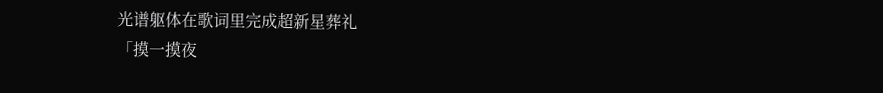光谱躯体在歌词里完成超新星葬礼
「摸一摸夜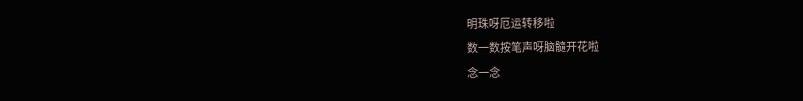明珠呀厄运转移啦
数一数按笔声呀脑髓开花啦
念一念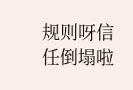规则呀信任倒塌啦